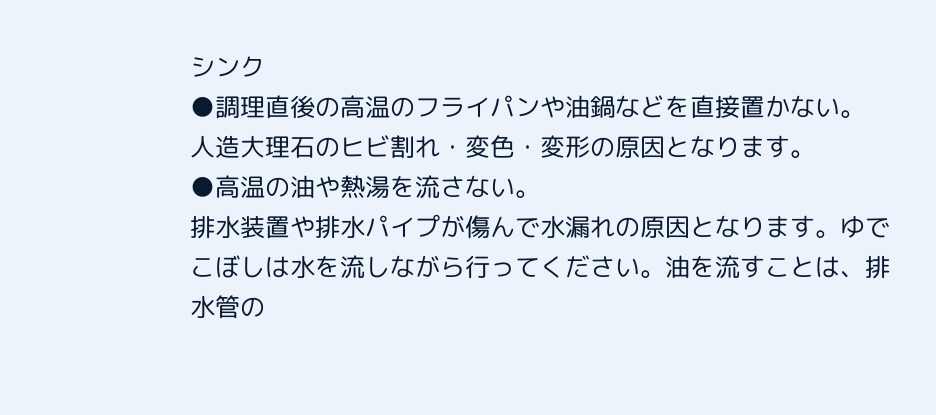シンク
●調理直後の高温のフライパンや油鍋などを直接置かない。
人造大理石のヒビ割れ・変色・変形の原因となります。
●高温の油や熱湯を流さない。
排水装置や排水パイプが傷んで水漏れの原因となります。ゆでこぼしは水を流しながら行ってください。油を流すことは、排水管の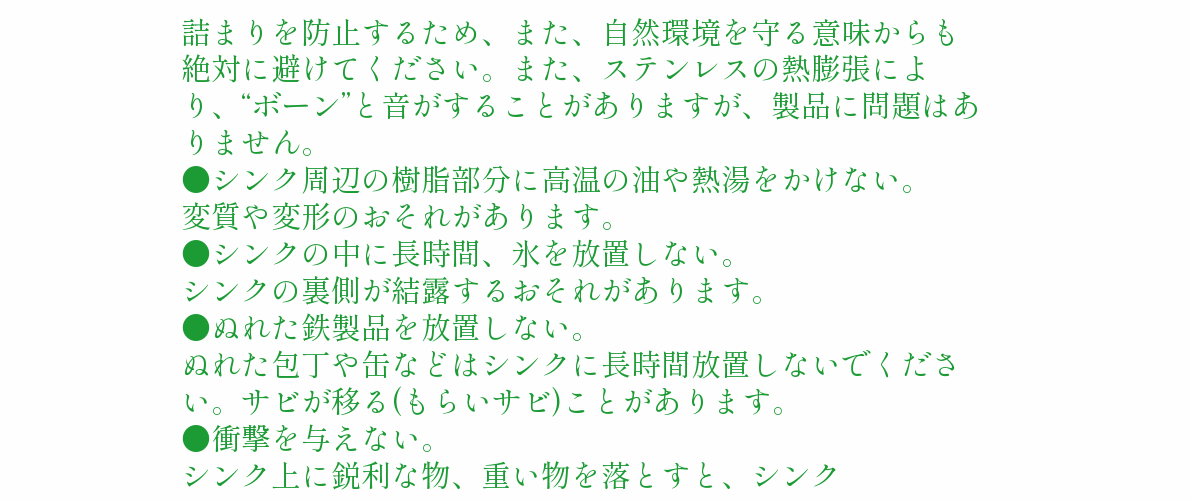詰まりを防止するため、また、自然環境を守る意味からも絶対に避けてください。また、ステンレスの熱膨張により、“ボーン”と音がすることがありますが、製品に問題はありません。
●シンク周辺の樹脂部分に高温の油や熱湯をかけない。
変質や変形のおそれがあります。
●シンクの中に長時間、氷を放置しない。
シンクの裏側が結露するおそれがあります。
●ぬれた鉄製品を放置しない。
ぬれた包丁や缶などはシンクに長時間放置しないでください。サビが移る(もらいサビ)ことがあります。
●衝撃を与えない。
シンク上に鋭利な物、重い物を落とすと、シンク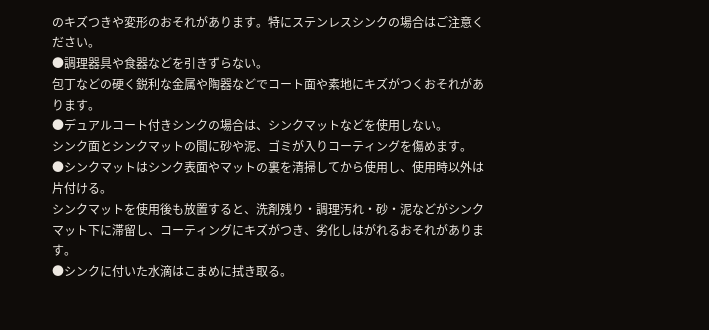のキズつきや変形のおそれがあります。特にステンレスシンクの場合はご注意ください。
●調理器具や食器などを引きずらない。
包丁などの硬く鋭利な金属や陶器などでコート面や素地にキズがつくおそれがあります。
●デュアルコート付きシンクの場合は、シンクマットなどを使用しない。
シンク面とシンクマットの間に砂や泥、ゴミが入りコーティングを傷めます。
●シンクマットはシンク表面やマットの裏を清掃してから使用し、使用時以外は片付ける。
シンクマットを使用後も放置すると、洗剤残り・調理汚れ・砂・泥などがシンクマット下に滞留し、コーティングにキズがつき、劣化しはがれるおそれがあります。
●シンクに付いた水滴はこまめに拭き取る。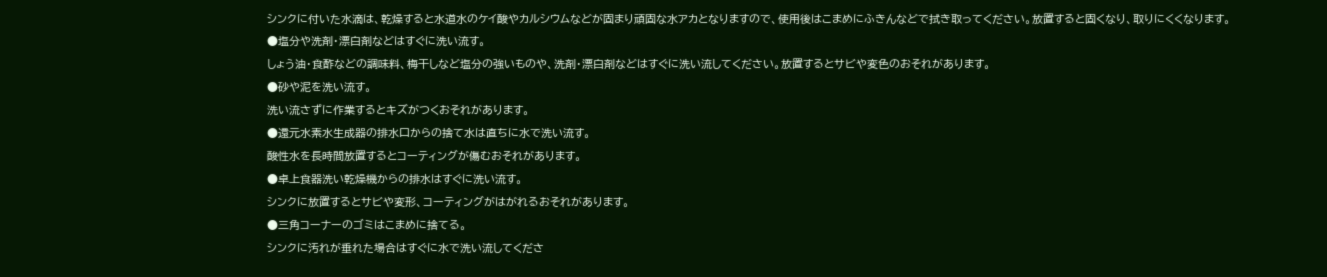シンクに付いた水滴は、乾燥すると水道水のケイ酸やカルシウムなどが固まり頑固な水アカとなりますので、使用後はこまめにふきんなどで拭き取ってください。放置すると固くなり、取りにくくなります。
●塩分や洗剤・漂白剤などはすぐに洗い流す。
しょう油・食酢などの調味料、梅干しなど塩分の強いものや、洗剤・漂白剤などはすぐに洗い流してください。放置するとサビや変色のおそれがあります。
●砂や泥を洗い流す。
洗い流さずに作業するとキズがつくおそれがあります。
●還元水素水生成器の排水口からの捨て水は直ちに水で洗い流す。
酸性水を長時間放置するとコーティングが傷むおそれがあります。
●卓上食器洗い乾燥機からの排水はすぐに洗い流す。
シンクに放置するとサビや変形、コーティングがはがれるおそれがあります。
●三角コーナーのゴミはこまめに捨てる。
シンクに汚れが垂れた場合はすぐに水で洗い流してくださ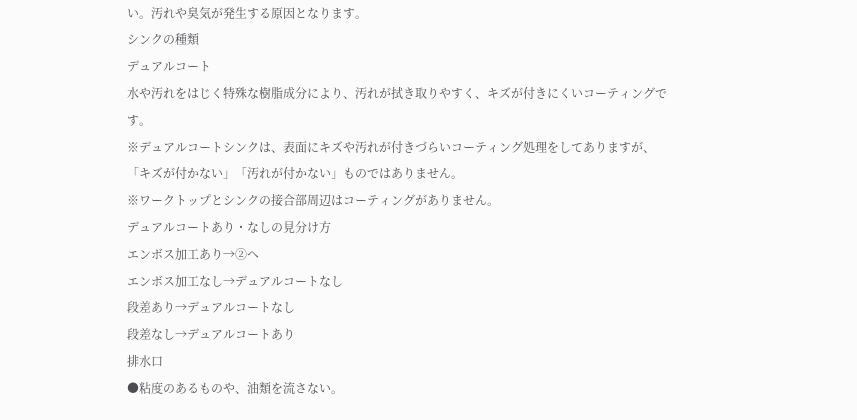い。汚れや臭気が発生する原因となります。
シンクの種類
デュアルコート
水や汚れをはじく特殊な樹脂成分により、汚れが拭き取りやすく、キズが付きにくいコーティングです。
※デュアルコートシンクは、表面にキズや汚れが付きづらいコーティング処理をしてありますが、「キズが付かない」「汚れが付かない」ものではありません。
※ワークトップとシンクの接合部周辺はコーティングがありません。
デュアルコートあり・なしの見分け方
エンボス加工あり→②へ
エンボス加工なし→デュアルコートなし
段差あり→デュアルコートなし
段差なし→デュアルコートあり
排水口
●粘度のあるものや、油類を流さない。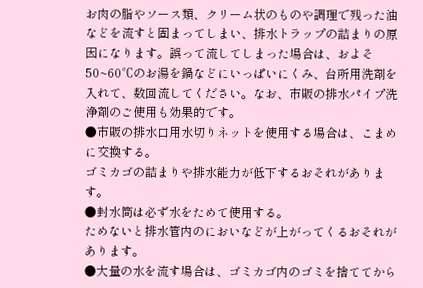お肉の脂やソース類、クリーム状のものや調理で残った油などを流すと固まってしまい、排水トラップの詰まりの原因になります。誤って流してしまった場合は、およそ50~60℃のお湯を鍋などにいっぱいにくみ、台所用洗剤を入れて、数回流してください。なお、市販の排水パイプ洗浄剤のご使用も効果的です。
●市販の排水口用水切りネットを使用する場合は、こまめに交換する。
ゴミカゴの詰まりや排水能力が低下するおそれがあります。
●封水筒は必ず水をためて使用する。
ためないと排水管内のにおいなどが上がってくるおそれがあります。
●大量の水を流す場合は、ゴミカゴ内のゴミを捨ててから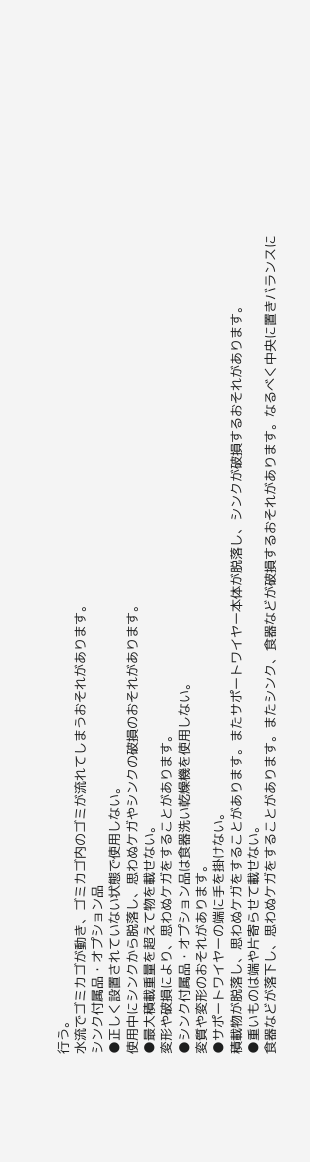行う。
水流でゴミカゴが動き、ゴミカゴ内のゴミが流れてしまうおそれがあります。
シンク付属品・オプション品
●正しく設置されていない状態で使用しない。
使用中にシンクから脱落し、思わぬケガやシンクの破損のおそれがあります。
●最大積載重量を超えて物を載せない。
変形や破損により、思わぬケガをすることがあります。
●シンク付属品・オプション品は食器洗い乾燥機を使用しない。
変質や変形のおそれがあります。
●サポートワイヤーの端に手を掛けない。
積載物が脱落し、思わぬケガをすることがあります。またサポートワイヤー本体が脱落し、シンクが破損するおそれがあります。
●重いものは端や片寄らせて載せない。
食器などが落下し、思わぬケガをすることがあります。またシンク、食器などが破損するおそれがあります。なるべく中央に置きバランスに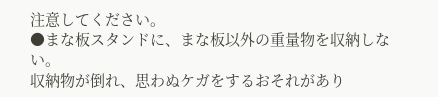注意してください。
●まな板スタンドに、まな板以外の重量物を収納しない。
収納物が倒れ、思わぬケガをするおそれがあり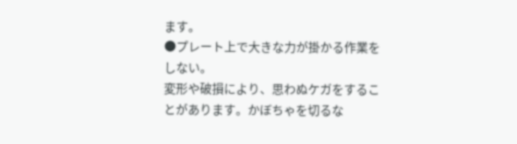ます。
●プレート上で大きな力が掛かる作業をしない。
変形や破損により、思わぬケガをすることがあります。かぼちゃを切るな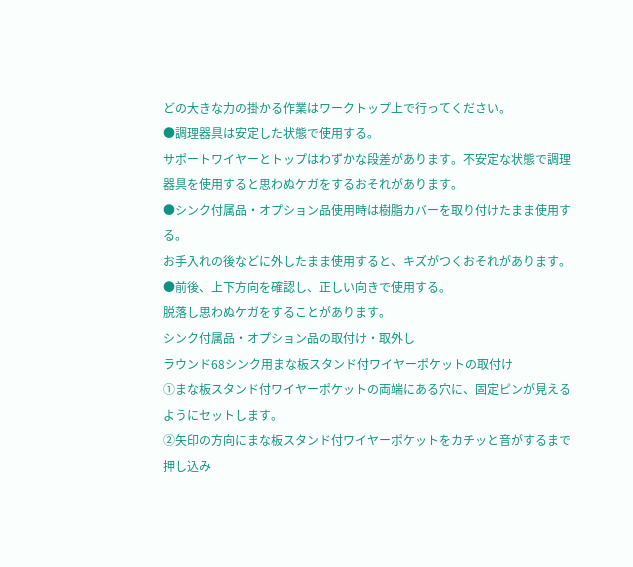どの大きな力の掛かる作業はワークトップ上で行ってください。
●調理器具は安定した状態で使用する。
サポートワイヤーとトップはわずかな段差があります。不安定な状態で調理器具を使用すると思わぬケガをするおそれがあります。
●シンク付属品・オプション品使用時は樹脂カバーを取り付けたまま使用する。
お手入れの後などに外したまま使用すると、キズがつくおそれがあります。
●前後、上下方向を確認し、正しい向きで使用する。
脱落し思わぬケガをすることがあります。
シンク付属品・オプション品の取付け・取外し
ラウンド68シンク用まな板スタンド付ワイヤーポケットの取付け
①まな板スタンド付ワイヤーポケットの両端にある穴に、固定ピンが見えるようにセットします。
②矢印の方向にまな板スタンド付ワイヤーポケットをカチッと音がするまで押し込み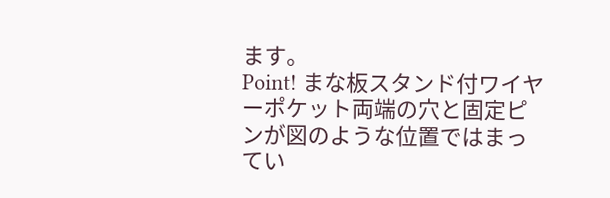ます。
Point! まな板スタンド付ワイヤーポケット両端の穴と固定ピンが図のような位置ではまってい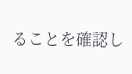ることを確認し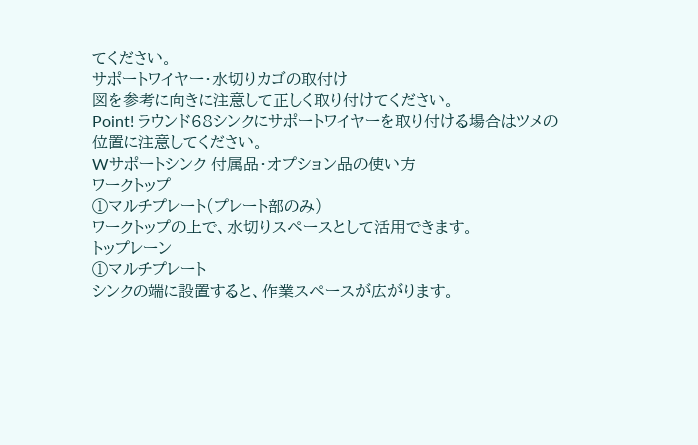てください。
サポートワイヤー・水切りカゴの取付け
図を参考に向きに注意して正しく取り付けてください。
Point! ラウンド68シンクにサポートワイヤーを取り付ける場合はツメの位置に注意してください。
Wサポートシンク 付属品・オプション品の使い方
ワークトップ
①マルチプレート(プレート部のみ)
ワークトップの上で、水切りスペースとして活用できます。
トップレーン
①マルチプレート
シンクの端に設置すると、作業スペースが広がります。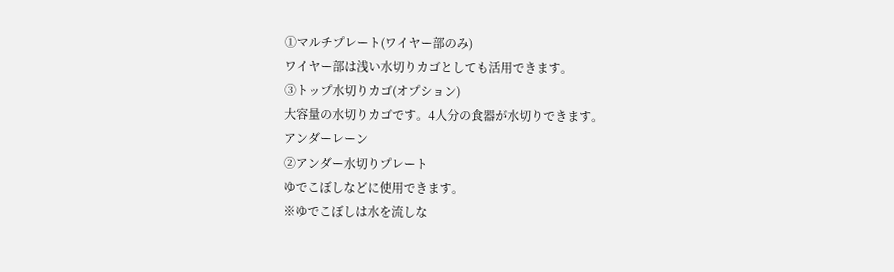①マルチプレート(ワイヤー部のみ)
ワイヤー部は浅い水切りカゴとしても活用できます。
③トップ水切りカゴ(オプション)
大容量の水切りカゴです。4人分の食器が水切りできます。
アンダーレーン
②アンダー水切りプレート
ゆでこぼしなどに使用できます。
※ゆでこぼしは水を流しな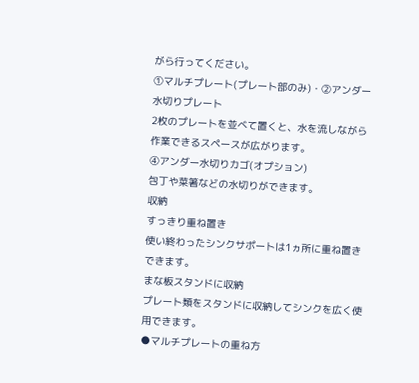がら行ってください。
①マルチプレート(プレート部のみ)・②アンダー水切りプレート
2枚のプレートを並べて置くと、水を流しながら作業できるスペースが広がります。
④アンダー水切りカゴ(オプション)
包丁や菜箸などの水切りができます。
収納
すっきり重ね置き
使い終わったシンクサポートは1ヵ所に重ね置きできます。
まな板スタンドに収納
プレート類をスタンドに収納してシンクを広く使用できます。
●マルチプレートの重ね方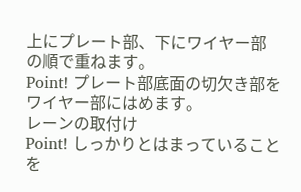上にプレート部、下にワイヤー部の順で重ねます。
Point! プレート部底面の切欠き部をワイヤー部にはめます。
レーンの取付け
Point! しっかりとはまっていることを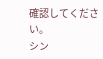確認してください。
シン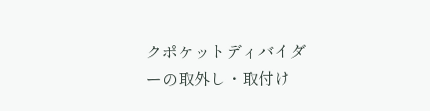クポケットディバイダーの取外し・取付け